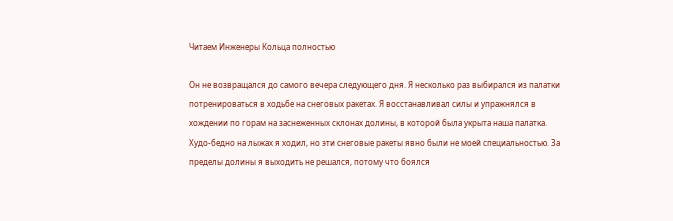Читаем Инженеры Кольца полностью

Он не возвращался до самого вечера следующего дня. Я несколько раз выбирался из палатки потренироваться в ходьбе на снеговых ракетах. Я восстанавливал силы и упражнялся в хождении по горам на заснеженных склонах долины, в которой была укрыта наша палатка. Худо-бедно на лыжах я ходил, но эти снеговые ракеты явно были не моей специальностью. За пределы долины я выходить не решался, потому что боялся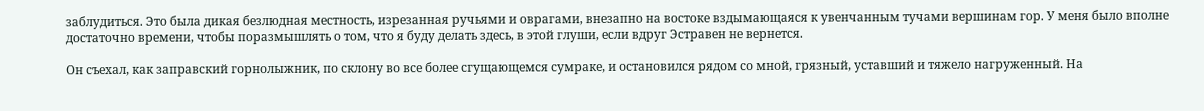заблудиться. Это была дикая безлюдная местность, изрезанная ручьями и оврагами, внезапно на востоке вздымающаяся к увенчанным тучами вершинам гор. У меня было вполне достаточно времени, чтобы поразмышлять о том, что я буду делать здесь, в этой глуши, если вдруг Эстравен не вернется.

Он съехал, как заправский горнолыжник, по склону во все более сгущающемся сумраке, и остановился рядом со мной, грязный, уставший и тяжело нагруженный. На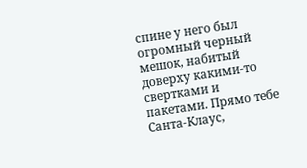спине у него был огромный черный мешок, набитый доверху какими-то свертками и пакетами. Прямо тебе Санта-Клаус,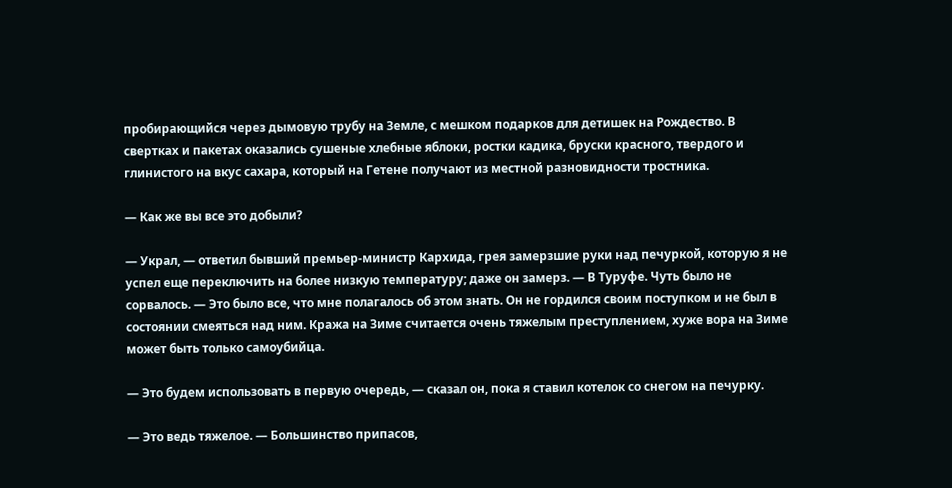пробирающийся через дымовую трубу на Земле, с мешком подарков для детишек на Рождество. В свертках и пакетах оказались сушеные хлебные яблоки, ростки кадика, бруски красного, твердого и глинистого на вкус сахара, который на Гетене получают из местной разновидности тростника.

— Как же вы все это добыли?

— Украл, — ответил бывший премьер-министр Кархида, грея замерзшие руки над печуркой, которую я не успел еще переключить на более низкую температуру; даже он замерз. — В Туруфе. Чуть было не сорвалось. — Это было все, что мне полагалось об этом знать. Он не гордился своим поступком и не был в состоянии смеяться над ним. Кража на Зиме считается очень тяжелым преступлением, хуже вора на Зиме может быть только самоубийца.

— Это будем использовать в первую очередь, — сказал он, пока я ставил котелок со снегом на печурку.

— Это ведь тяжелое. — Большинство припасов,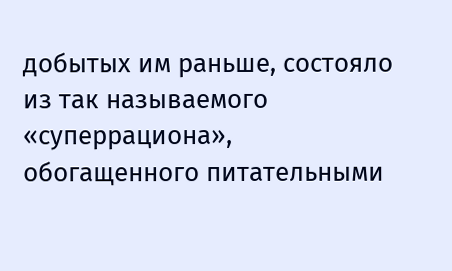добытых им раньше, состояло из так называемого «суперрациона», обогащенного питательными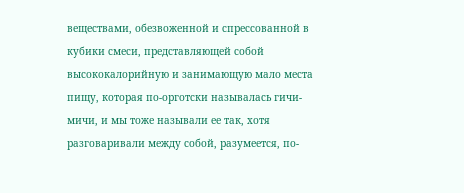веществами, обезвоженной и спрессованной в кубики смеси, представляющей собой высококалорийную и занимающую мало места пищу, которая по-орготски называлась гичи-мичи, и мы тоже называли ее так, хотя разговаривали между собой, разумеется, по-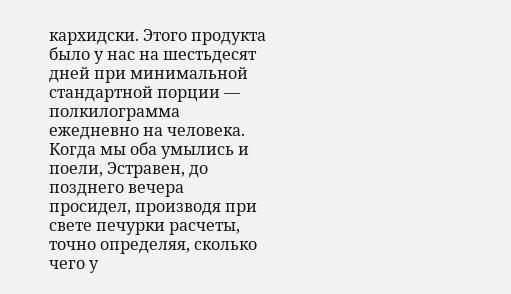кархидски. Этого продукта было у нас на шестьдесят дней при минимальной стандартной порции — полкилограмма ежедневно на человека. Когда мы оба умылись и поели, Эстравен, до позднего вечера просидел, производя при свете печурки расчеты, точно определяя, сколько чего у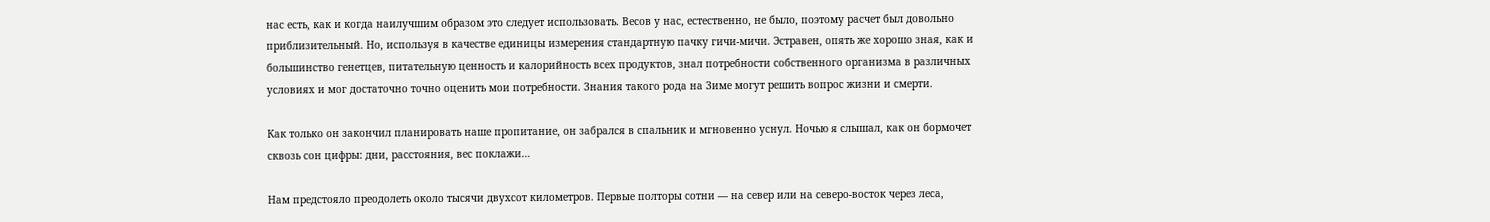нас есть, как и когда наилучшим образом это следует использовать. Весов у нас, естественно, не было, поэтому расчет был довольно приблизительный. Но, используя в качестве единицы измерения стандартную пачку гичи-мичи. Эстравен, опять же хорошо зная, как и большинство генетцев, питательную ценность и калорийность всех продуктов, знал потребности собственного организма в различных условиях и мог достаточно точно оценить мои потребности. Знания такого рода на Зиме могут решить вопрос жизни и смерти.

Как только он закончил планировать наше пропитание, он забрался в спальник и мгновенно уснул. Ночью я слышал, как он бормочет сквозь сон цифры: дни, расстояния, вес поклажи…

Нам предстояло преодолеть около тысячи двухсот километров. Первые полторы сотни — на север или на северо-восток через леса,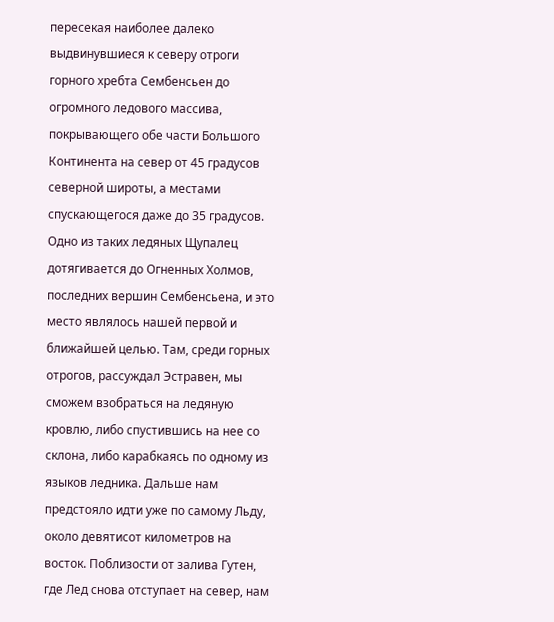пересекая наиболее далеко выдвинувшиеся к северу отроги горного хребта Сембенсьен до огромного ледового массива, покрывающего обе части Большого Континента на север от 45 градусов северной широты, а местами спускающегося даже до 35 градусов. Одно из таких ледяных Щупалец дотягивается до Огненных Холмов, последних вершин Сембенсьена, и это место являлось нашей первой и ближайшей целью. Там, среди горных отрогов, рассуждал Эстравен, мы сможем взобраться на ледяную кровлю, либо спустившись на нее со склона, либо карабкаясь по одному из языков ледника. Дальше нам предстояло идти уже по самому Льду, около девятисот километров на восток. Поблизости от залива Гутен, где Лед снова отступает на север, нам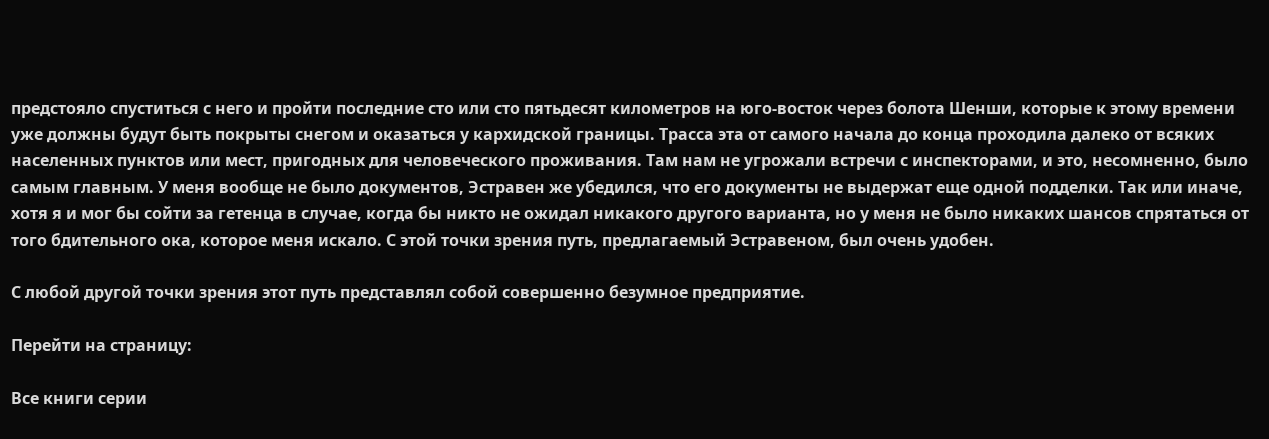предстояло спуститься с него и пройти последние сто или сто пятьдесят километров на юго-восток через болота Шенши, которые к этому времени уже должны будут быть покрыты снегом и оказаться у кархидской границы. Трасса эта от самого начала до конца проходила далеко от всяких населенных пунктов или мест, пригодных для человеческого проживания. Там нам не угрожали встречи с инспекторами, и это, несомненно, было самым главным. У меня вообще не было документов, Эстравен же убедился, что его документы не выдержат еще одной подделки. Так или иначе, хотя я и мог бы сойти за гетенца в случае, когда бы никто не ожидал никакого другого варианта, но у меня не было никаких шансов спрятаться от того бдительного ока, которое меня искало. С этой точки зрения путь, предлагаемый Эстравеном, был очень удобен.

С любой другой точки зрения этот путь представлял собой совершенно безумное предприятие.

Перейти на страницу:

Все книги серии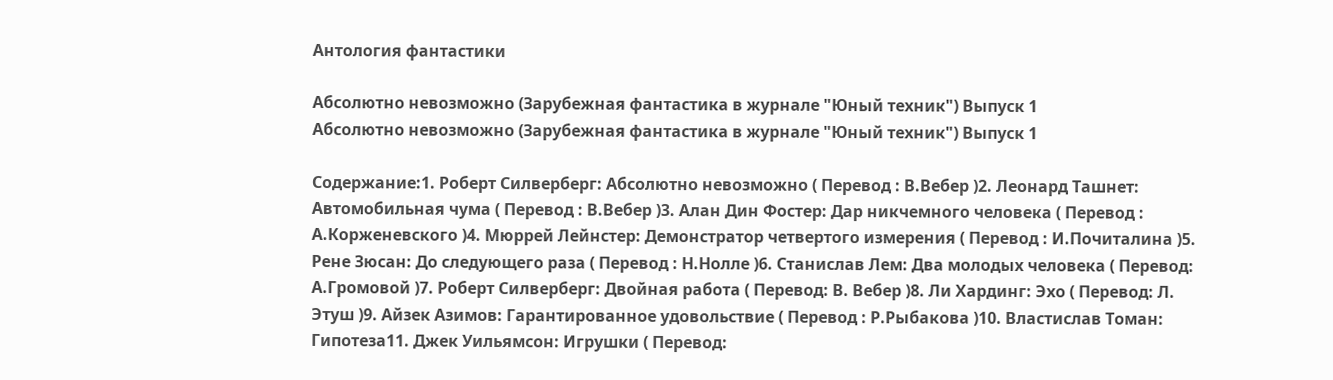Антология фантастики

Абсолютно невозможно (Зарубежная фантастика в журнале "Юный техник") Выпуск 1
Абсолютно невозможно (Зарубежная фантастика в журнале "Юный техник") Выпуск 1

Содержание:1. Роберт Силверберг: Абсолютно невозможно ( Перевод : В.Вебер )2. Леонард Ташнет: Автомобильная чума ( Перевод : В.Вебер )3. Алан Дин Фостер: Дар никчемного человека ( Перевод : А.Корженевского )4. Мюррей Лейнстер: Демонстратор четвертого измерения ( Перевод : И.Почиталина )5. Рене Зюсан: До следующего раза ( Перевод : Н.Нолле )6. Станислав Лем: Два молодых человека ( Перевод: А.Громовой )7. Роберт Силверберг: Двойная работа ( Перевод: В. Вебер )8. Ли Хардинг: Эхо ( Перевод: Л. Этуш )9. Айзек Азимов: Гарантированное удовольствие ( Перевод : Р.Рыбакова )10. Властислав Томан: Гипотеза11. Джек Уильямсон: Игрушки ( Перевод: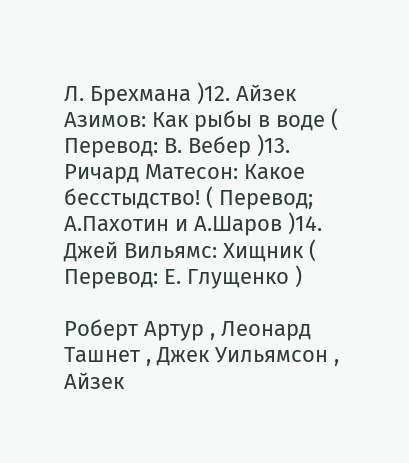Л. Брехмана )12. Айзек Азимов: Как рыбы в воде ( Перевод: В. Вебер )13. Ричард Матесон: Какое бесстыдство! ( Перевод; А.Пахотин и А.Шаров )14. Джей Вильямс: Хищник ( Перевод: Е. Глущенко )

Роберт Артур , Леонард Ташнет , Джек Уильямсон , Айзек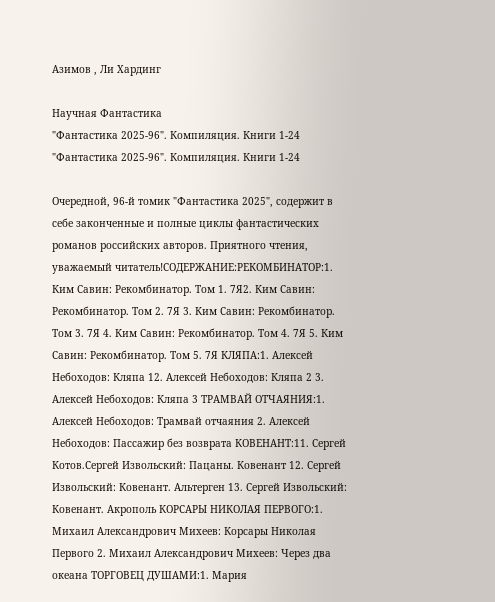Азимов , Ли Хардинг

Научная Фантастика
"Фантастика 2025-96". Компиляция. Книги 1-24
"Фантастика 2025-96". Компиляция. Книги 1-24

Очередной, 96-й томик "Фантастика 2025", содержит в себе законченные и полные циклы фантастических романов российских авторов. Приятного чтения, уважаемый читатель!СОДЕРЖАНИЕ:РЕКОМБИНАТОР:1. Ким Савин: Рекомбинатор. Том 1. 7Я2. Ким Савин: Рекомбинатор. Том 2. 7Я 3. Ким Савин: Рекомбинатор. Том 3. 7Я 4. Ким Савин: Рекомбинатор. Том 4. 7Я 5. Ким Савин: Рекомбинатор. Том 5. 7Я КЛЯПА:1. Алексей Небоходов: Кляпа 12. Алексей Небоходов: Кляпа 2 3. Алексей Небоходов: Кляпа 3 ТРАМВАЙ ОТЧАЯНИЯ:1. Алексей Небоходов: Трамвай отчаяния 2. Алексей Небоходов: Пассажир без возврата КОВЕНАНТ:11. Сергей Котов.Сергей Извольский: Пацаны. Ковенант 12. Сергей Извольский: Ковенант. Альтерген 13. Сергей Извольский: Ковенант. Акрополь КОРСАРЫ НИКОЛАЯ ПЕРВОГО:1. Михаил Александрович Михеев: Корсары Николая Первого 2. Михаил Александрович Михеев: Через два океана ТОРГОВЕЦ ДУШАМИ:1. Мария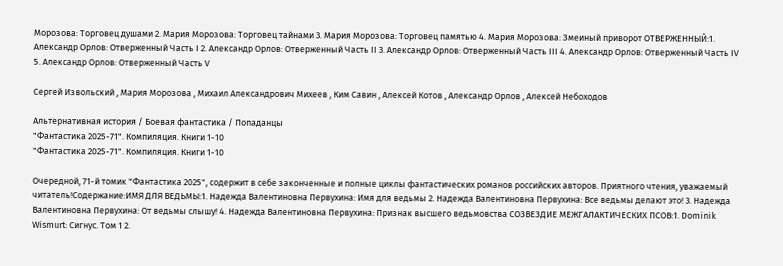Морозова: Торговец душами 2. Мария Морозова: Торговец тайнами 3. Мария Морозова: Торговец памятью 4. Мария Морозова: Змеиный приворот ОТВЕРЖЕННЫЙ:1. Александр Орлов: Отверженный Часть I 2. Александр Орлов: Отверженный Часть II 3. Александр Орлов: Отверженный Часть III 4. Александр Орлов: Отверженный Часть IV 5. Александр Орлов: Отверженный Часть V

Сергей Извольский , Мария Морозова , Михаил Александрович Михеев , Ким Савин , Алексей Котов , Александр Орлов , Алексей Небоходов

Альтернативная история / Боевая фантастика / Попаданцы
"Фантастика 2025-71". Компиляция. Книги 1-10
"Фантастика 2025-71". Компиляция. Книги 1-10

Очередной, 71-й томик "Фантастика 2025", содержит в себе законченные и полные циклы фантастических романов российских авторов. Приятного чтения, уважаемый читатель!Содержание:ИМЯ ДЛЯ ВЕДЬМЫ:1. Надежда Валентиновна Первухина: Имя для ведьмы 2. Надежда Валентиновна Первухина: Все ведьмы делают это! 3. Надежда Валентиновна Первухина: От ведьмы слышу! 4. Надежда Валентиновна Первухина: Признак высшего ведьмовства СОЗВЕЗДИЕ МЕЖГАЛАКТИЧЕСКИХ ПСОВ:1. Dominik Wismurt: Сигнус. Том 1 2.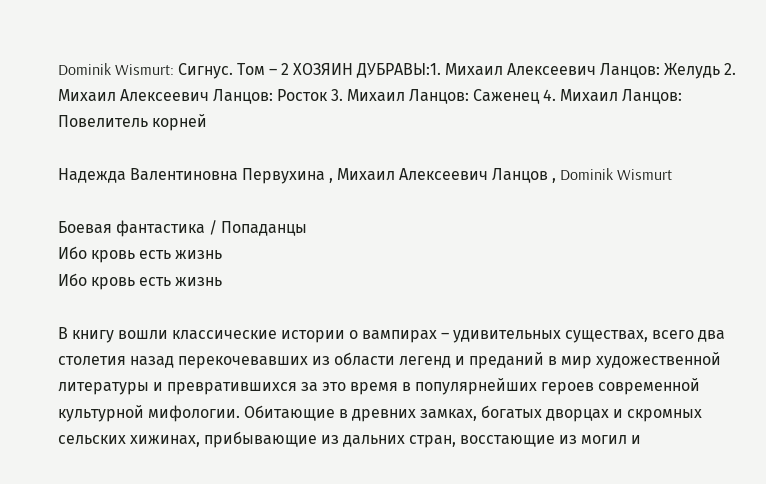Dominik Wismurt: Сигнус. Том – 2 ХОЗЯИН ДУБРАВЫ:1. Михаил Алексеевич Ланцов: Желудь 2. Михаил Алексеевич Ланцов: Росток 3. Михаил Ланцов: Саженец 4. Михаил Ланцов: Повелитель корней

Надежда Валентиновна Первухина , Михаил Алексеевич Ланцов , Dominik Wismurt

Боевая фантастика / Попаданцы
Ибо кровь есть жизнь
Ибо кровь есть жизнь

В книгу вошли классические истории о вампирах – удивительных существах, всего два столетия назад перекочевавших из области легенд и преданий в мир художественной литературы и превратившихся за это время в популярнейших героев современной культурной мифологии. Обитающие в древних замках, богатых дворцах и скромных сельских хижинах, прибывающие из дальних стран, восстающие из могил и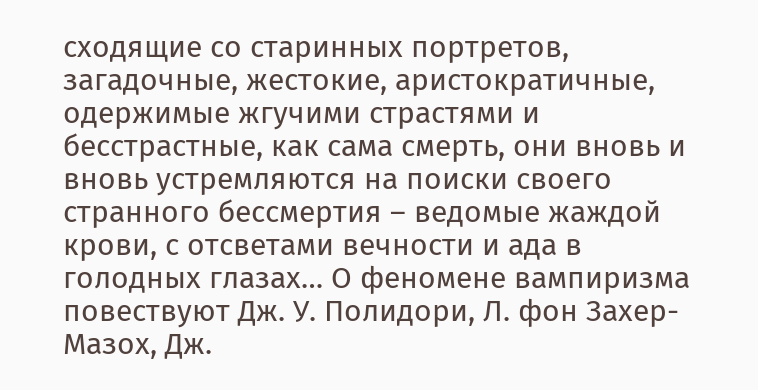сходящие со старинных портретов, загадочные, жестокие, аристократичные, одержимые жгучими страстями и бесстрастные, как сама смерть, они вновь и вновь устремляются на поиски своего странного бессмертия – ведомые жаждой крови, с отсветами вечности и ада в голодных глазах… О феномене вампиризма повествуют Дж. У. Полидори, Л. фон Захер-Мазох, Дж.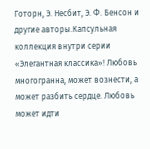Готорн, Э. Несбит, Э. Ф. Бенсон и другие авторы.Капсульная коллекция внутри серии «Элегантная классика»! Любовь многогранна, может вознести, а может разбить сердце. Любовь может идти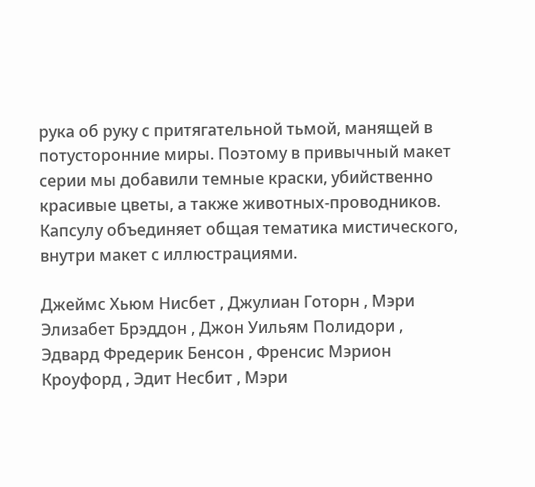рука об руку с притягательной тьмой, манящей в потусторонние миры. Поэтому в привычный макет серии мы добавили темные краски, убийственно красивые цветы, а также животных-проводников. Капсулу объединяет общая тематика мистического, внутри макет с иллюстрациями.

Джеймс Хьюм Нисбет , Джулиан Готорн , Мэри Элизабет Брэддон , Джон Уильям Полидори , Эдвард Фредерик Бенсон , Френсис Мэрион Кроуфорд , Эдит Несбит , Мэри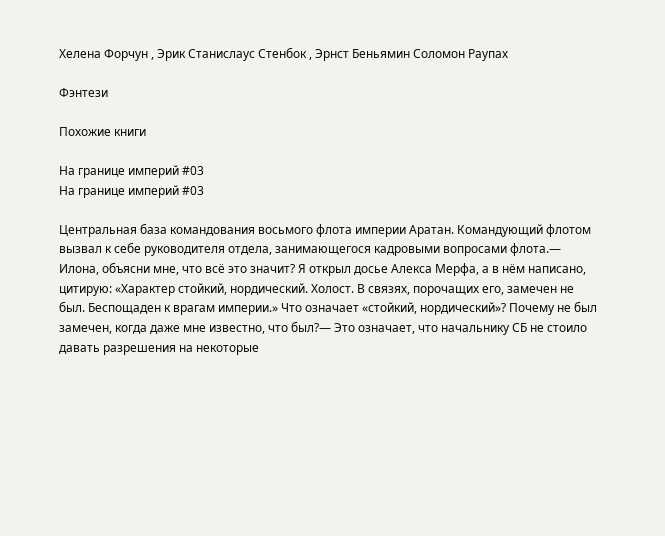Хелена Форчун , Эрик Станислаус Стенбок , Эрнст Беньямин Соломон Раупах

Фэнтези

Похожие книги

На границе империй #03
На границе империй #03

Центральная база командования восьмого флота империи Аратан. Командующий флотом вызвал к себе руководителя отдела, занимающегося кадровыми вопросами флота.— Илона, объясни мне, что всё это значит? Я открыл досье Алекса Мерфа, а в нём написано, цитирую: «Характер стойкий, нордический. Холост. В связях, порочащих его, замечен не был. Беспощаден к врагам империи.» Что означает «стойкий, нордический»? Почему не был замечен, когда даже мне известно, что был?— Это означает, что начальнику СБ не стоило давать разрешения на некоторые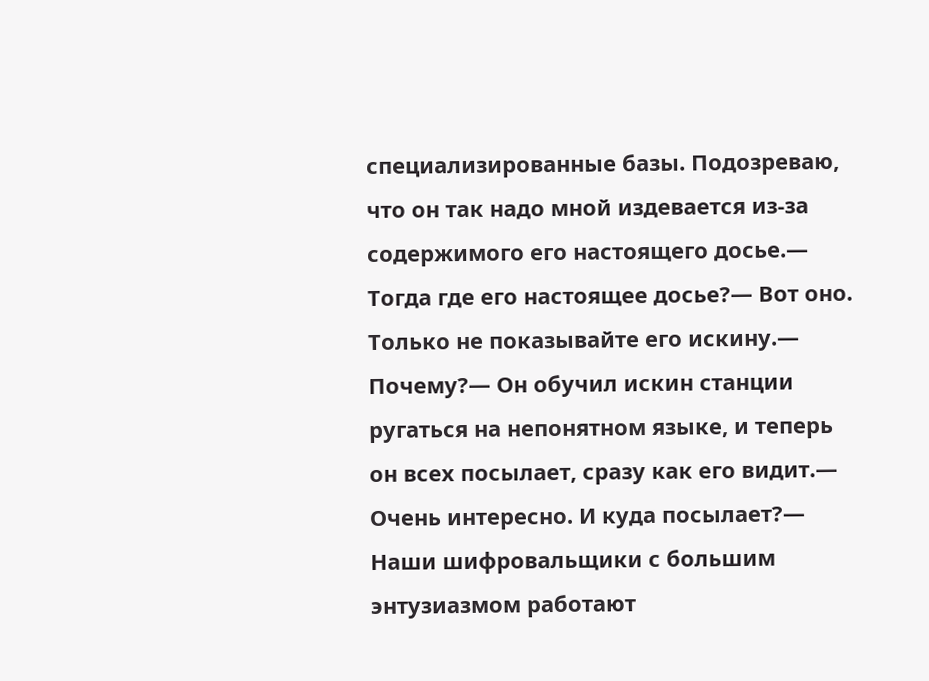специализированные базы. Подозреваю, что он так надо мной издевается из-за содержимого его настоящего досье.— Тогда где его настоящее досье?— Вот оно. Только не показывайте его искину.— Почему?— Он обучил искин станции ругаться на непонятном языке, и теперь он всех посылает, сразу как его видит.— Очень интересно. И куда посылает?— Наши шифровальщики с большим энтузиазмом работают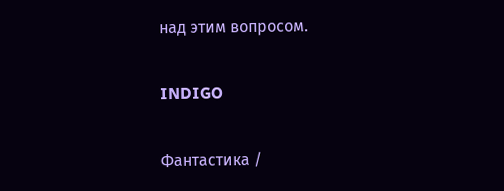над этим вопросом.

INDIGO

Фантастика /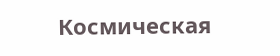Космическая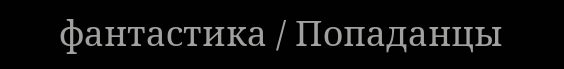фантастика / Попаданцы